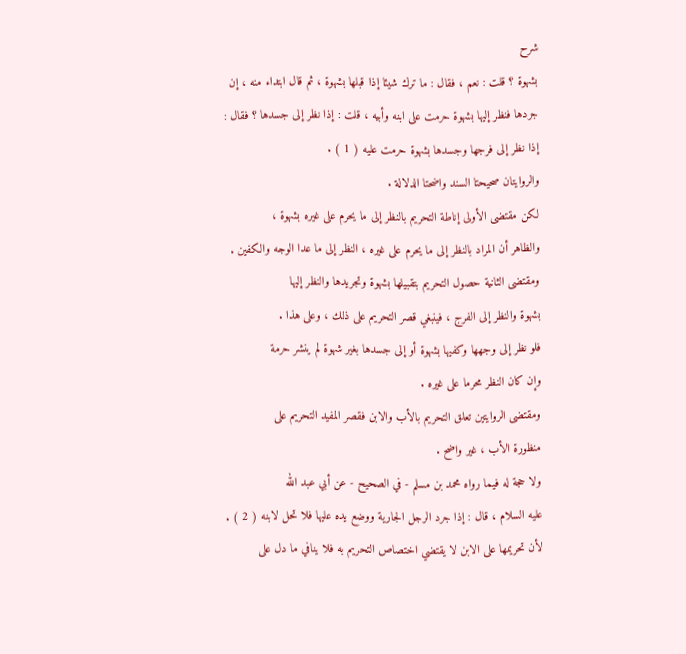شرح
بشهوة ؟ قلت : نعم ، فقال : ما ترك شيئا إذا قبلها بشهوة ، ثم قال ابتداء منه ، إن
جردها فنظر إليها بشهوة حرمت على ابنه وأبيه ، قلت : إذا نظر إلى جسدها ؟ فقال :
إذا نظر إلى فرجها وجسدها بشهوة حرمت عليه ( 1 ) .
والروايتان صحيحتا السند واضحتا الدلالة .
لكن مقتضى الأولى إناطة التحريم بالنظر إلى ما يحرم على غيره بشهوة ،
والظاهر أن المراد بالنظر إلى ما يحرم على غيره ، النظر إلى ما عدا الوجه والكفين .
ومقتضى الثانية حصول التحريم بتقبيلها بشهوة وتجريدها والنظر إليها
بشهوة والنظر إلى الفرج ، فينبغي قصر التحريم على ذلك ، وعلى هذا .
فلو نظر إلى وجهها وكفيها بشهوة أو إلى جسدها بغير شهوة لم ينشر حرمة
وإن كان النظر محرما على غيره .
ومقتضى الروايتين تعلق التحريم بالأب والابن فقصر المفيد التحريم على
منظورة الأب ، غير واضح .
ولا حجة له فيما رواه محمد بن مسلم - في الصحيح - عن أبي عبد الله
عليه السلام ، قال : إذا جرد الرجل الجارية ووضع يده عليها فلا تحل لابنه ( 2 ) .
لأن تحريمها على الابن لا يقتضي اختصاص التحريم به فلا ينافي ما دل على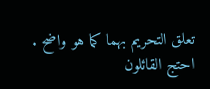تعلق التحريم بهما كما هو واضح .
احتج القائلون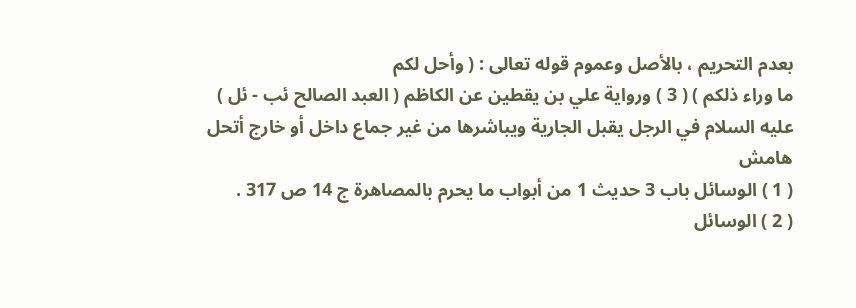بعدم التحريم ، بالأصل وعموم قوله تعالى : ( وأحل لكم
ما وراء ذلكم ) ( 3 ) ورواية علي بن يقطين عن الكاظم ( العبد الصالح ئب - ئل )
عليه السلام في الرجل يقبل الجارية ويباشرها من غير جماع داخل أو خارج أتحل
هامش
( 1 ) الوسائل باب 3 حديث 1 من أبواب ما يحرم بالمصاهرة ج 14 ص 317 .
( 2 ) الوسائل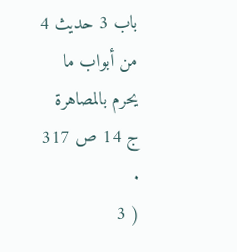باب 3 حديث 4 من أبواب ما يحرم بالمصاهرة ج 14 ص 317 .
( 3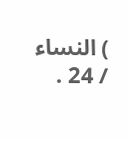) النساء / 24 .